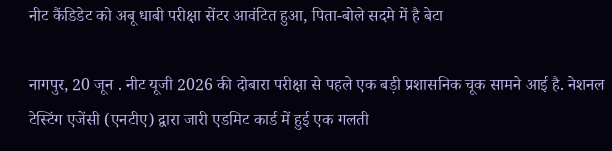नीट कैंडिडेट को अबू धाबी परीक्षा सेंटर आवंटित हुआ, पिता-बोले सदमे में है बेटा

नागपुर, 20 जून . नीट यूजी 2026 की दोबारा परीक्षा से पहले एक बड़ी प्रशासनिक चूक सामने आई है. नेशनल टेस्टिंग एजेंसी (एनटीए) द्वारा जारी एडमिट कार्ड में हुई एक गलती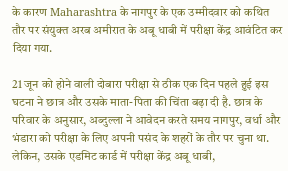के कारण Maharashtra के नागपुर के एक उम्मीदवार को कथित तौर पर संयुक्त अरब अमीरात के अबू धाबी में परीक्षा केंद्र आवंटित कर दिया गया.

21 जून को होने वाली दोबारा परीक्षा से ठीक एक दिन पहले हुई इस घटना ने छात्र और उसके माता-पिता की चिंता बढ़ा दी है. छात्र के परिवार के अनुसार, अब्दुल्ला ने आवेदन करते समय नागपुर, वर्धा और भंडारा को परीक्षा के लिए अपनी पसंद के शहरों के तौर पर चुना था. लेकिन, उसके एडमिट कार्ड में परीक्षा केंद्र अबू धाबी,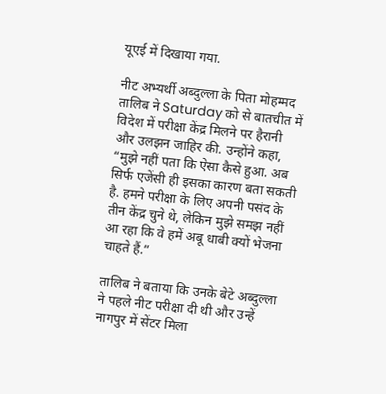यूएई में दिखाया गया.

नीट अभ्यर्थी अब्दुल्ला के पिता मोहम्मद तालिब ने Saturday को से बातचीत में विदेश में परीक्षा केंद्र मिलने पर हैरानी और उलझन जाहिर की. उन्होंने कहा, “मुझे नहीं पता कि ऐसा कैसे हुआ. अब सिर्फ एजेंसी ही इसका कारण बता सकती है. हमने परीक्षा के लिए अपनी पसंद के तीन केंद्र चुने थे, लेकिन मुझे समझ नहीं आ रहा कि वे हमें अबू धाबी क्यों भेजना चाहते हैं.”

तालिब ने बताया कि उनके बेटे अब्दुल्ला ने पहले नीट परीक्षा दी थी और उन्हें नागपुर में सेंटर मिला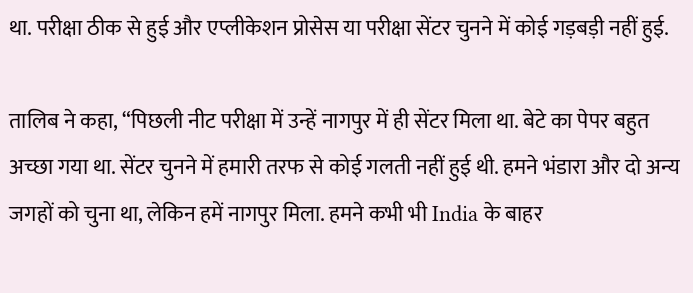था. परीक्षा ठीक से हुई और एप्लीकेशन प्रोसेस या परीक्षा सेंटर चुनने में कोई गड़बड़ी नहीं हुई.

तालिब ने कहा, “पिछली नीट परीक्षा में उन्हें नागपुर में ही सेंटर मिला था. बेटे का पेपर बहुत अच्छा गया था. सेंटर चुनने में हमारी तरफ से कोई गलती नहीं हुई थी. हमने भंडारा और दो अन्य जगहों को चुना था, लेकिन हमें नागपुर मिला. हमने कभी भी India के बाहर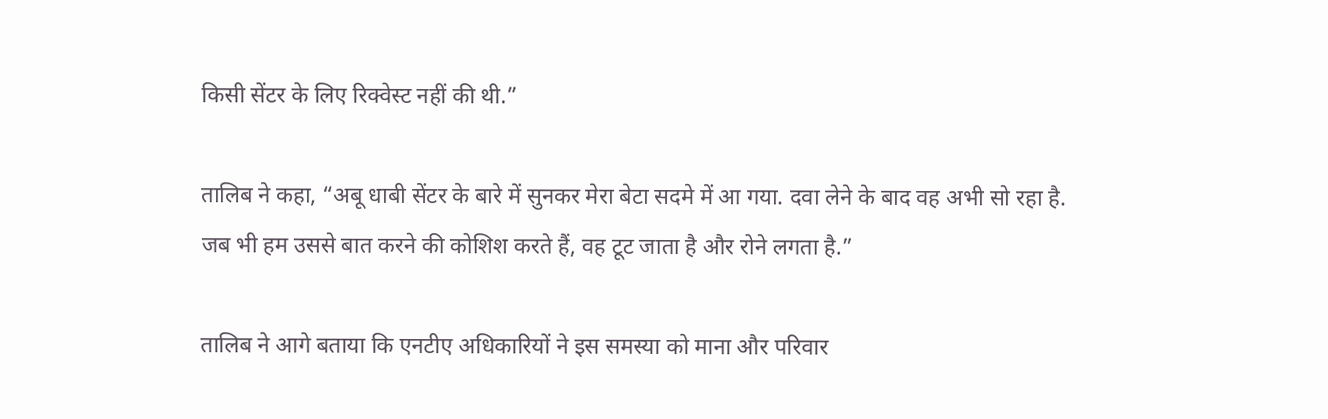किसी सेंटर के लिए रिक्वेस्ट नहीं की थी.”

तालिब ने कहा, “अबू धाबी सेंटर के बारे में सुनकर मेरा बेटा सदमे में आ गया. दवा लेने के बाद वह अभी सो रहा है. जब भी हम उससे बात करने की कोशिश करते हैं, वह टूट जाता है और रोने लगता है.”

तालिब ने आगे बताया कि एनटीए अधिकारियों ने इस समस्या को माना और परिवार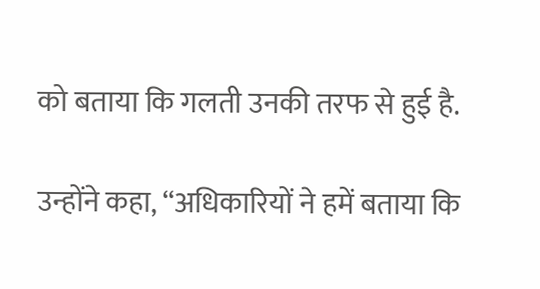को बताया कि गलती उनकी तरफ से हुई है.

उन्होंने कहा, “अधिकारियों ने हमें बताया कि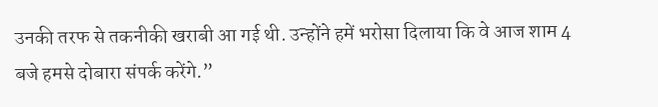उनकी तरफ से तकनीकी खराबी आ गई थी. उन्होंने हमें भरोसा दिलाया कि वे आज शाम 4 बजे हमसे दोबारा संपर्क करेंगे.”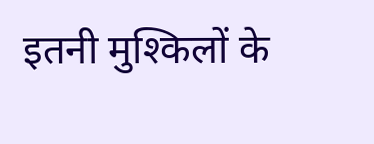इतनी मुश्किलों के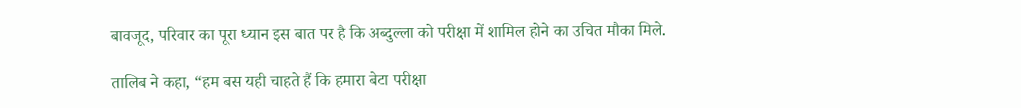बावजूद, परिवार का पूरा ध्यान इस बात पर है कि अब्दुल्ला को परीक्षा में शामिल होने का उचित मौका मिले.

तालिब ने कहा, “हम बस यही चाहते हैं कि हमारा बेटा परीक्षा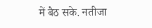में बैठ सके. नतीजा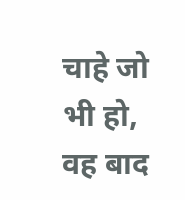चाहे जो भी हो, वह बाद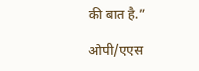की बात है.”

ओपी/एएस